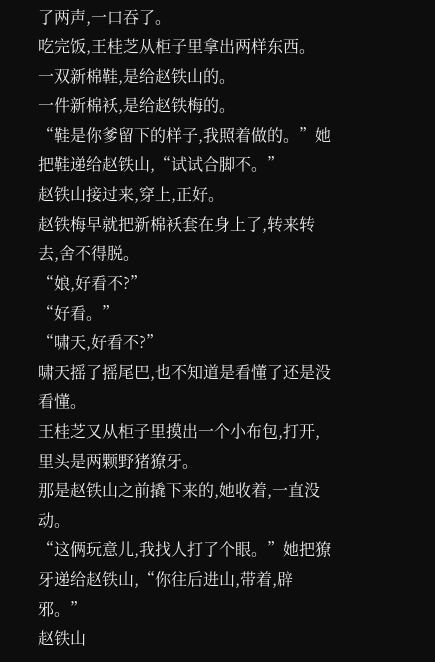了两声,一口吞了。
吃完饭,王桂芝从柜子里拿出两样东西。
一双新棉鞋,是给赵铁山的。
一件新棉袄,是给赵铁梅的。
“鞋是你爹留下的样子,我照着做的。”她把鞋递给赵铁山,“试试合脚不。”
赵铁山接过来,穿上,正好。
赵铁梅早就把新棉袄套在身上了,转来转去,舍不得脱。
“娘,好看不?”
“好看。”
“啸天,好看不?”
啸天摇了摇尾巴,也不知道是看懂了还是没看懂。
王桂芝又从柜子里摸出一个小布包,打开,里头是两颗野猪獠牙。
那是赵铁山之前撬下来的,她收着,一直没动。
“这俩玩意儿,我找人打了个眼。”她把獠牙递给赵铁山,“你往后进山,带着,辟邪。”
赵铁山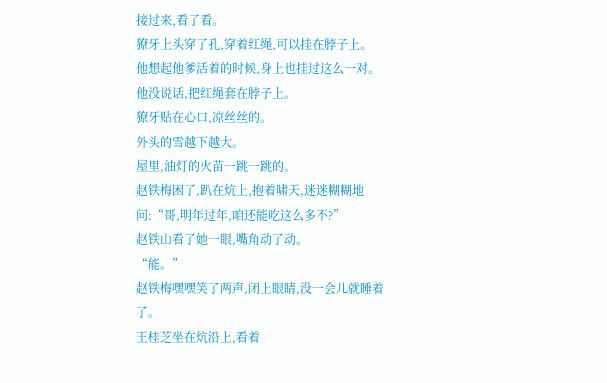接过来,看了看。
獠牙上头穿了孔,穿着红绳,可以挂在脖子上。
他想起他爹活着的时候,身上也挂过这么一对。
他没说话,把红绳套在脖子上。
獠牙贴在心口,凉丝丝的。
外头的雪越下越大。
屋里,油灯的火苗一跳一跳的。
赵铁梅困了,趴在炕上,抱着啸天,迷迷糊糊地问:“哥,明年过年,咱还能吃这么多不?”
赵铁山看了她一眼,嘴角动了动。
“能。”
赵铁梅嘿嘿笑了两声,闭上眼睛,没一会儿就睡着了。
王桂芝坐在炕沿上,看着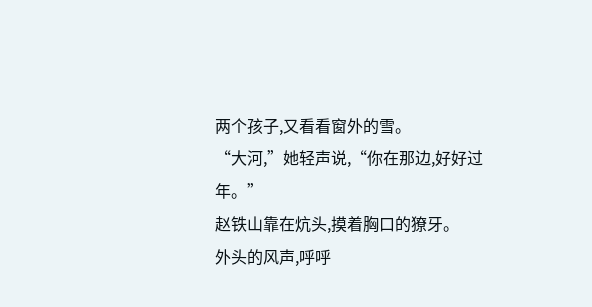两个孩子,又看看窗外的雪。
“大河,”她轻声说,“你在那边,好好过年。”
赵铁山靠在炕头,摸着胸口的獠牙。
外头的风声,呼呼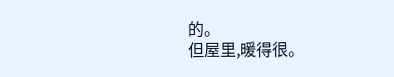的。
但屋里,暖得很。